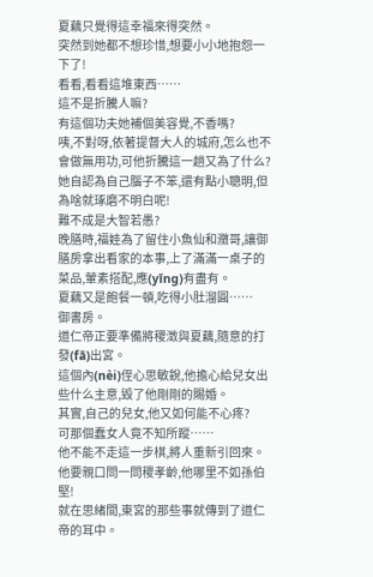夏藕只覺得這幸福來得突然。
突然到她都不想珍惜,想要小小地抱怨一下了!
看看,看看這堆東西……
這不是折騰人嘛?
有這個功夫她補個美容覺,不香嗎?
咦,不對呀,依著提督大人的城府,怎么也不會做無用功,可他折騰這一趟又為了什么?
她自認為自己腦子不笨,還有點小聰明,但為啥就琢磨不明白呢!
難不成是大智若愚?
晚膳時,福娃為了留住小魚仙和瀓哥,讓御膳房拿出看家的本事,上了滿滿一桌子的菜品,葷素搭配,應(yīng)有盡有。
夏藕又是飽餐一頓,吃得小肚溜圓……
御書房。
道仁帝正要準備將稷澂與夏藕,隨意的打發(fā)出宮。
這個內(nèi)侄心思敏銳,他擔心給兒女出些什么主意,毀了他剛剛的賜婚。
其實,自己的兒女,他又如何能不心疼?
可那個蠢女人竟不知所蹤……
他不能不走這一步棋,將人重新引回來。
他要親口問一問稷孝齡,他哪里不如孫伯堅!
就在思緒間,東宮的那些事就傳到了道仁帝的耳中。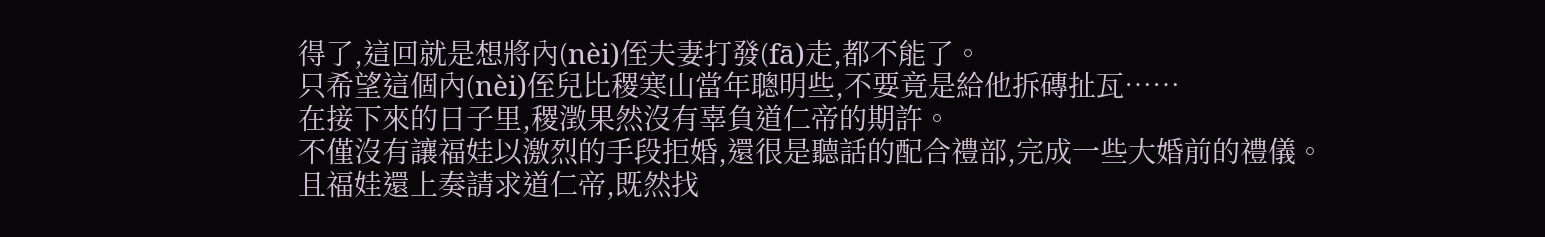得了,這回就是想將內(nèi)侄夫妻打發(fā)走,都不能了。
只希望這個內(nèi)侄兒比稷寒山當年聰明些,不要竟是給他拆磚扯瓦……
在接下來的日子里,稷澂果然沒有辜負道仁帝的期許。
不僅沒有讓福娃以激烈的手段拒婚,還很是聽話的配合禮部,完成一些大婚前的禮儀。
且福娃還上奏請求道仁帝,既然找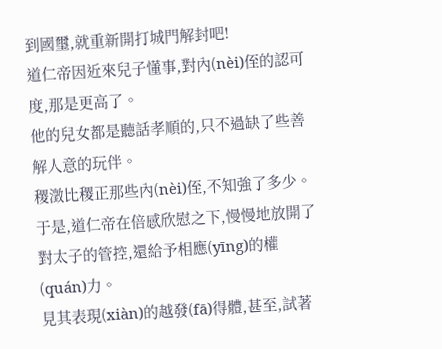到國璽,就重新開打城門解封吧!
道仁帝因近來兒子懂事,對內(nèi)侄的認可度,那是更高了。
他的兒女都是聽話孝順的,只不過缺了些善解人意的玩伴。
稷澂比稷正那些內(nèi)侄,不知強了多少。
于是,道仁帝在倍感欣慰之下,慢慢地放開了對太子的管控,還給予相應(yīng)的權(quán)力。
見其表現(xiàn)的越發(fā)得體,甚至,試著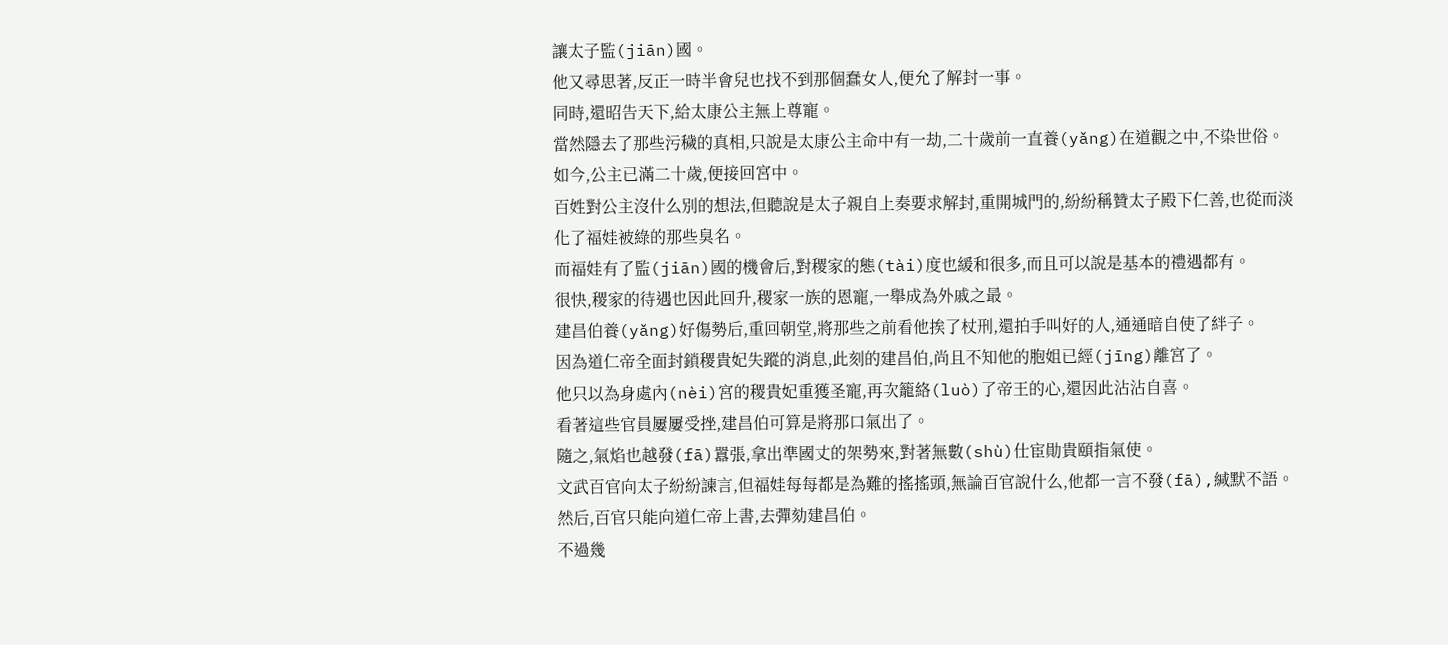讓太子監(jiān)國。
他又尋思著,反正一時半會兒也找不到那個蠢女人,便允了解封一事。
同時,還昭告天下,給太康公主無上尊寵。
當然隱去了那些污穢的真相,只說是太康公主命中有一劫,二十歲前一直養(yǎng)在道觀之中,不染世俗。
如今,公主已滿二十歲,便接回宮中。
百姓對公主沒什么別的想法,但聽說是太子親自上奏要求解封,重開城門的,紛紛稱贊太子殿下仁善,也從而淡化了福娃被綠的那些臭名。
而福娃有了監(jiān)國的機會后,對稷家的態(tài)度也緩和很多,而且可以說是基本的禮遇都有。
很快,稷家的待遇也因此回升,稷家一族的恩寵,一舉成為外戚之最。
建昌伯養(yǎng)好傷勢后,重回朝堂,將那些之前看他挨了杖刑,還拍手叫好的人,通通暗自使了絆子。
因為道仁帝全面封鎖稷貴妃失蹤的消息,此刻的建昌伯,尚且不知他的胞姐已經(jīng)離宮了。
他只以為身處內(nèi)宮的稷貴妃重獲圣寵,再次籠絡(luò)了帝王的心,還因此沾沾自喜。
看著這些官員屢屢受挫,建昌伯可算是將那口氣出了。
隨之,氣焰也越發(fā)囂張,拿出準國丈的架勢來,對著無數(shù)仕宦勛貴頤指氣使。
文武百官向太子紛紛諫言,但福娃每每都是為難的搖搖頭,無論百官說什么,他都一言不發(fā),緘默不語。
然后,百官只能向道仁帝上書,去彈劾建昌伯。
不過幾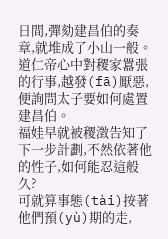日間,彈劾建昌伯的奏章,就堆成了小山一般。
道仁帝心中對稷家囂張的行事,越發(fā)厭惡,便詢問太子要如何處置建昌伯。
福娃早就被稷澂告知了下一步計劃,不然依著他的性子,如何能忍這般久?
可就算事態(tài)按著他們預(yù)期的走,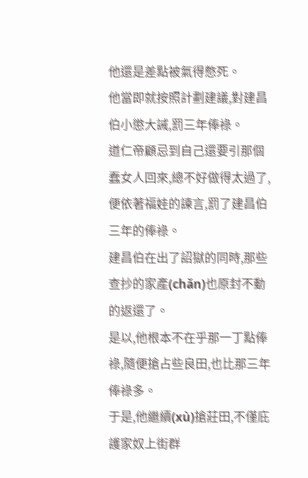他還是差點被氣得憋死。
他當即就按照計劃建議,對建昌伯小懲大誡,罰三年俸祿。
道仁帝顧忌到自己還要引那個蠢女人回來,總不好做得太過了,便依著福娃的諫言,罰了建昌伯三年的俸祿。
建昌伯在出了詔獄的同時,那些查抄的家產(chǎn)也原封不動的返還了。
是以,他根本不在乎那一丁點俸祿,隨便搶占些良田,也比那三年俸祿多。
于是,他繼續(xù)搶莊田,不僅庇護家奴上街群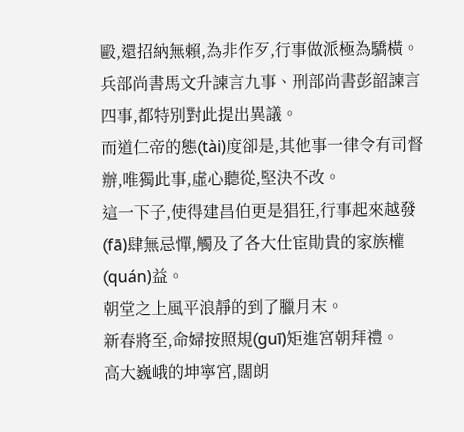毆,還招納無賴,為非作歹,行事做派極為驕橫。
兵部尚書馬文升諫言九事、刑部尚書彭韶諫言四事,都特別對此提出異議。
而道仁帝的態(tài)度卻是,其他事一律令有司督辦,唯獨此事,虛心聽從,堅決不改。
這一下子,使得建昌伯更是猖狂,行事起來越發(fā)肆無忌憚,觸及了各大仕宦勛貴的家族權(quán)益。
朝堂之上風平浪靜的到了臘月末。
新春將至,命婦按照規(guī)矩進宮朝拜禮。
高大巍峨的坤寧宮,闊朗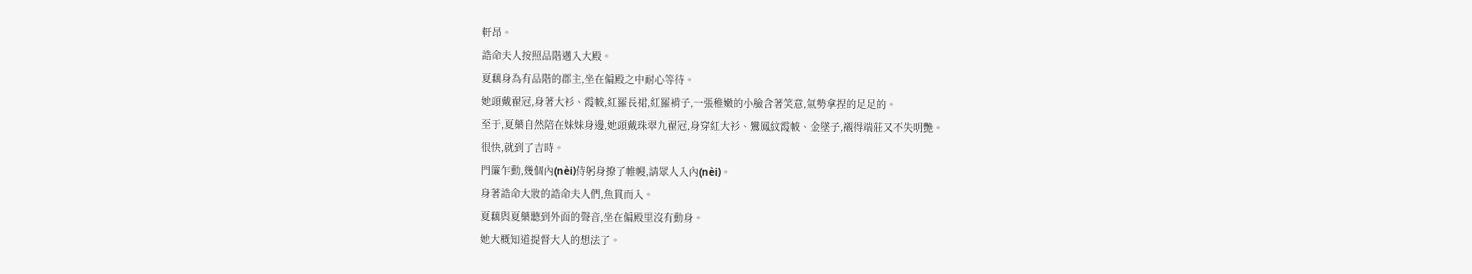軒昂。
誥命夫人按照品階邁入大殿。
夏藕身為有品階的郡主,坐在偏殿之中耐心等待。
她頭戴翟冠,身著大衫、霞帔,紅羅長裙,紅羅褙子,一張稚嫩的小臉含著笑意,氣勢拿捏的足足的。
至于,夏藥自然陪在妹妹身邊,她頭戴珠翠九翟冠,身穿紅大衫、鸞鳳紋霞帔、金墜子,襯得端莊又不失明艷。
很快,就到了吉時。
門簾乍動,幾個內(nèi)侍躬身撩了帷幔,請眾人入內(nèi)。
身著誥命大妝的誥命夫人們,魚貫而入。
夏藕與夏藥聽到外面的聲音,坐在偏殿里沒有動身。
她大概知道提督大人的想法了。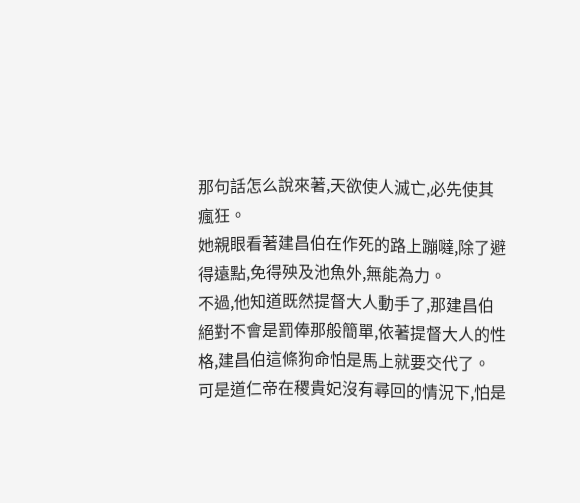那句話怎么說來著,天欲使人滅亡,必先使其瘋狂。
她親眼看著建昌伯在作死的路上蹦噠,除了避得遠點,免得殃及池魚外,無能為力。
不過,他知道既然提督大人動手了,那建昌伯絕對不會是罰俸那般簡單,依著提督大人的性格,建昌伯這條狗命怕是馬上就要交代了。
可是道仁帝在稷貴妃沒有尋回的情況下,怕是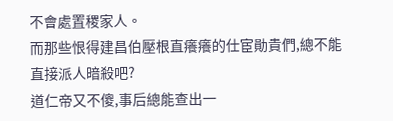不會處置稷家人。
而那些恨得建昌伯壓根直癢癢的仕宦勛貴們,總不能直接派人暗殺吧?
道仁帝又不傻,事后總能查出一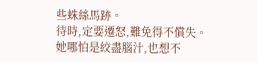些蛛絲馬跡。
待時,定要遷怒,難免得不償失。
她哪怕是絞盡腦汁,也想不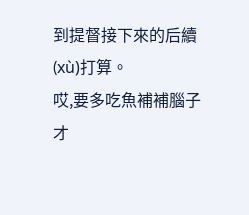到提督接下來的后續(xù)打算。
哎,要多吃魚補補腦子才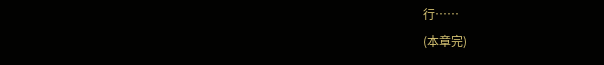行……
(本章完)